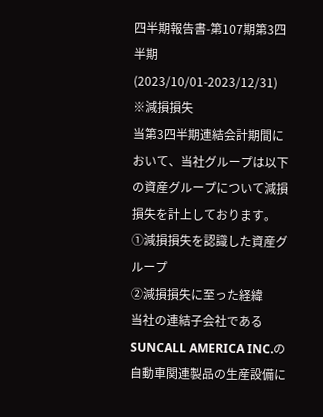四半期報告書-第107期第3四半期(2023/10/01-2023/12/31)
※減損損失
当第3四半期連結会計期間において、当社グループは以下の資産グループについて減損損失を計上しております。
①減損損失を認識した資産グループ
②減損損失に至った経緯
当社の連結子会社であるSUNCALL AMERICA INC.の自動車関連製品の生産設備に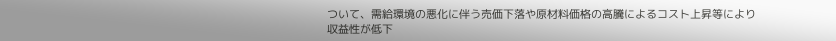ついて、需給環境の悪化に伴う売価下落や原材料価格の高騰によるコスト上昇等により収益性が低下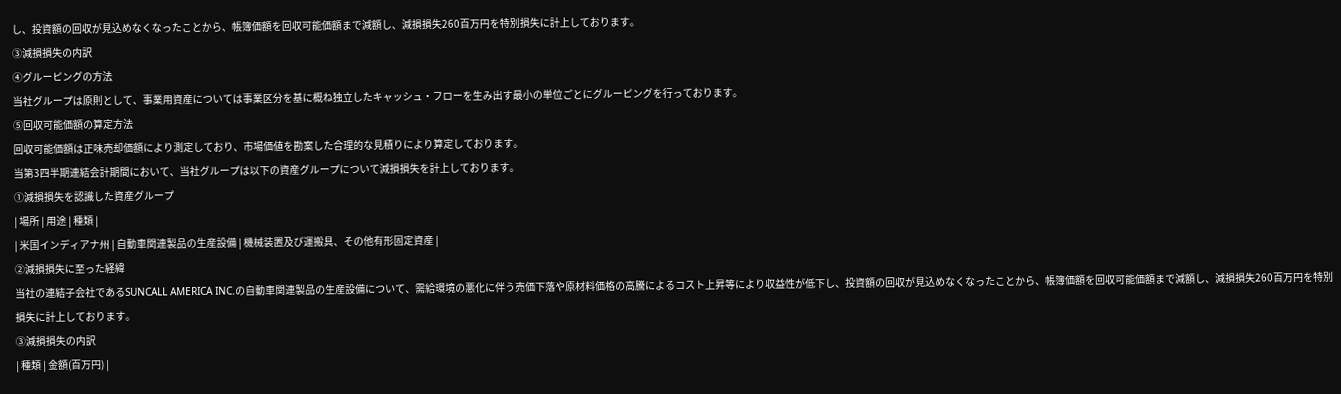し、投資額の回収が見込めなくなったことから、帳簿価額を回収可能価額まで減額し、減損損失260百万円を特別損失に計上しております。
③減損損失の内訳
④グルーピングの方法
当社グループは原則として、事業用資産については事業区分を基に概ね独立したキャッシュ・フローを生み出す最小の単位ごとにグルーピングを行っております。
⑤回収可能価額の算定方法
回収可能価額は正味売却価額により測定しており、市場価値を勘案した合理的な見積りにより算定しております。
当第3四半期連結会計期間において、当社グループは以下の資産グループについて減損損失を計上しております。
①減損損失を認識した資産グループ
| 場所 | 用途 | 種類 |
| 米国インディアナ州 | 自動車関連製品の生産設備 | 機械装置及び運搬具、その他有形固定資産 |
②減損損失に至った経緯
当社の連結子会社であるSUNCALL AMERICA INC.の自動車関連製品の生産設備について、需給環境の悪化に伴う売価下落や原材料価格の高騰によるコスト上昇等により収益性が低下し、投資額の回収が見込めなくなったことから、帳簿価額を回収可能価額まで減額し、減損損失260百万円を特別損失に計上しております。
③減損損失の内訳
| 種類 | 金額(百万円) |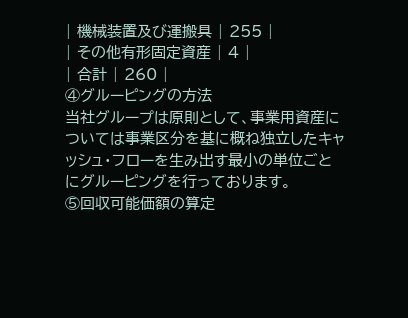| 機械装置及び運搬具 | 255 |
| その他有形固定資産 | 4 |
| 合計 | 260 |
④グルーピングの方法
当社グループは原則として、事業用資産については事業区分を基に概ね独立したキャッシュ・フローを生み出す最小の単位ごとにグルーピングを行っております。
⑤回収可能価額の算定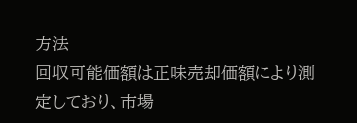方法
回収可能価額は正味売却価額により測定しており、市場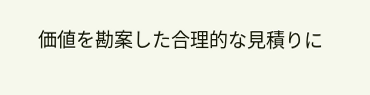価値を勘案した合理的な見積りに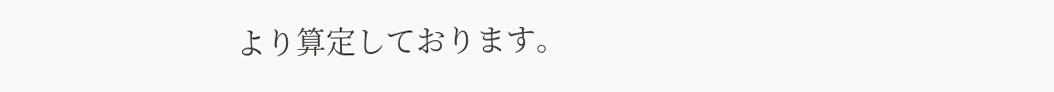より算定しております。